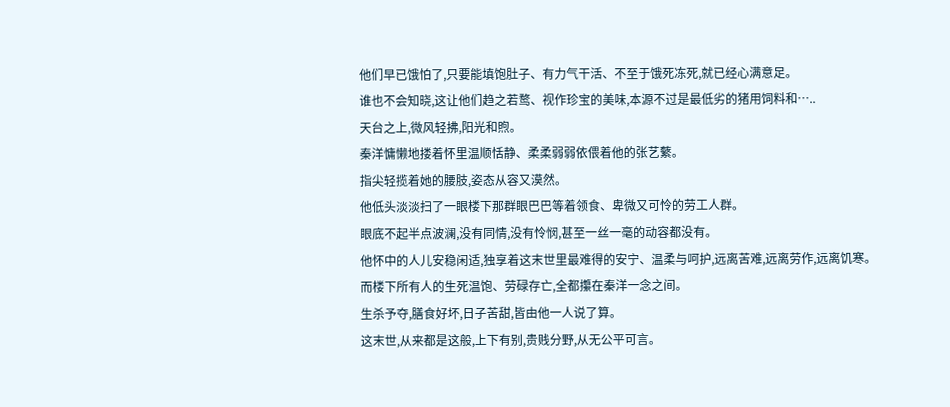他们早已饿怕了,只要能填饱肚子、有力气干活、不至于饿死冻死,就已经心满意足。
谁也不会知晓,这让他们趋之若鹜、视作珍宝的美味,本源不过是最低劣的猪用饲料和…..
天台之上,微风轻拂,阳光和煦。
秦洋慵懒地搂着怀里温顺恬静、柔柔弱弱依偎着他的张艺蘩。
指尖轻揽着她的腰肢,姿态从容又漠然。
他低头淡淡扫了一眼楼下那群眼巴巴等着领食、卑微又可怜的劳工人群。
眼底不起半点波澜,没有同情,没有怜悯,甚至一丝一毫的动容都没有。
他怀中的人儿安稳闲适,独享着这末世里最难得的安宁、温柔与呵护,远离苦难,远离劳作,远离饥寒。
而楼下所有人的生死温饱、劳碌存亡,全都攥在秦洋一念之间。
生杀予夺,膳食好坏,日子苦甜,皆由他一人说了算。
这末世,从来都是这般,上下有别,贵贱分野,从无公平可言。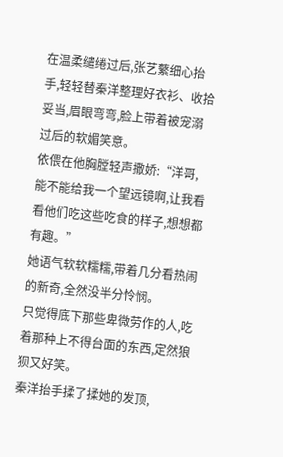在温柔缱绻过后,张艺蘩细心抬手,轻轻替秦洋整理好衣衫、收拾妥当,眉眼弯弯,脸上带着被宠溺过后的软媚笑意。
依偎在他胸膛轻声撒娇:“洋哥,能不能给我一个望远镜啊,让我看看他们吃这些吃食的样子,想想都有趣。”
她语气软软糯糯,带着几分看热闹的新奇,全然没半分怜悯。
只觉得底下那些卑微劳作的人,吃着那种上不得台面的东西,定然狼狈又好笑。
秦洋抬手揉了揉她的发顶,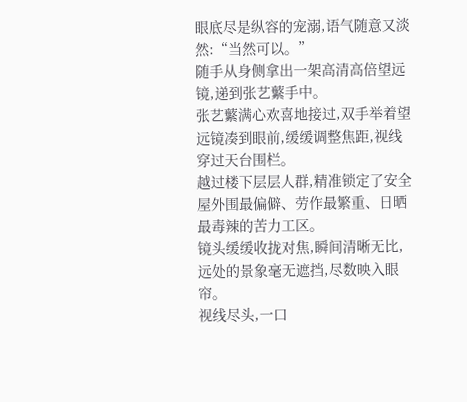眼底尽是纵容的宠溺,语气随意又淡然:“当然可以。”
随手从身侧拿出一架高清高倍望远镜,递到张艺蘩手中。
张艺蘩满心欢喜地接过,双手举着望远镜凑到眼前,缓缓调整焦距,视线穿过天台围栏。
越过楼下层层人群,精准锁定了安全屋外围最偏僻、劳作最繁重、日晒最毒辣的苦力工区。
镜头缓缓收拢对焦,瞬间清晰无比,远处的景象毫无遮挡,尽数映入眼帘。
视线尽头,一口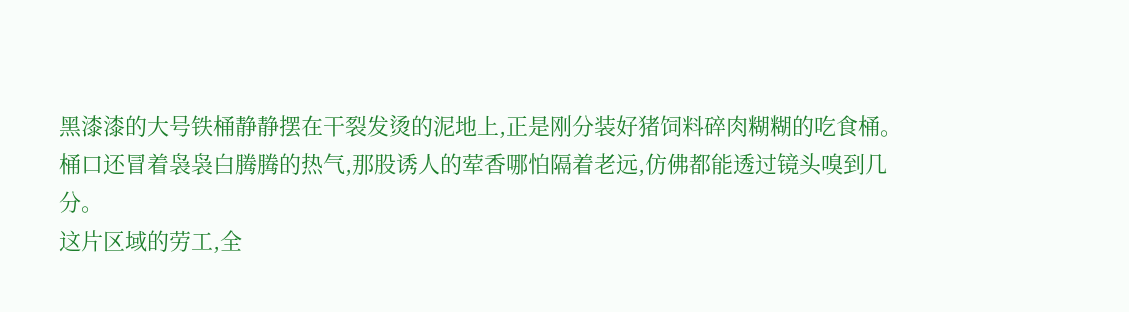黑漆漆的大号铁桶静静摆在干裂发烫的泥地上,正是刚分装好猪饲料碎肉糊糊的吃食桶。
桶口还冒着袅袅白腾腾的热气,那股诱人的荤香哪怕隔着老远,仿佛都能透过镜头嗅到几分。
这片区域的劳工,全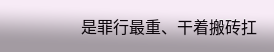是罪行最重、干着搬砖扛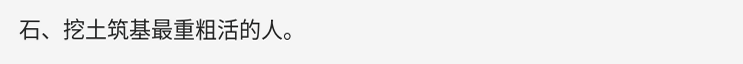石、挖土筑基最重粗活的人。